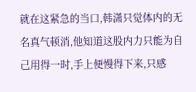就在这紧急的当口,韩潇只觉体内的无名真气顿消,他知道这股内力只能为自己用得一时,手上便慢得下来,只感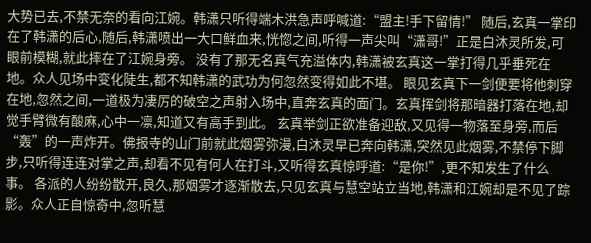大势已去,不禁无奈的看向江婉。韩潇只听得端木洪急声呼喊道:“盟主!手下留情!” 随后,玄真一掌印在了韩潇的后心,随后,韩潇喷出一大口鲜血来,恍惚之间,听得一声尖叫“潇哥!”正是白沐灵所发,可眼前模糊,就此摔在了江婉身旁。 没有了那无名真气充溢体内,韩潇被玄真这一掌打得几乎垂死在地。众人见场中变化陡生,都不知韩潇的武功为何忽然变得如此不堪。 眼见玄真下一剑便要将他刺穿在地,忽然之间,一道极为凄厉的破空之声射入场中,直奔玄真的面门。玄真挥剑将那暗器打落在地,却觉手臂微有酸麻,心中一凛,知道又有高手到此。 玄真举剑正欲准备迎敌,又见得一物落至身旁,而后“轰”的一声炸开。佛报寺的山门前就此烟雾弥漫,白沐灵早已奔向韩潇,突然见此烟雾,不禁停下脚步,只听得连连对掌之声,却看不见有何人在打斗,又听得玄真惊呼道:“是你!”,更不知发生了什么事。 各派的人纷纷散开,良久,那烟雾才逐渐散去,只见玄真与慧空站立当地,韩潇和江婉却是不见了踪影。众人正自惊奇中,忽听慧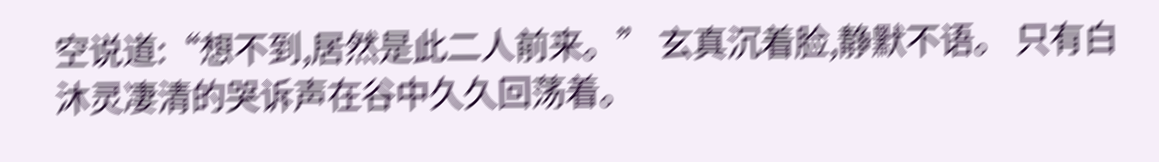空说道:“想不到,居然是此二人前来。” 玄真沉着脸,静默不语。 只有白沐灵凄清的哭诉声在谷中久久回荡着。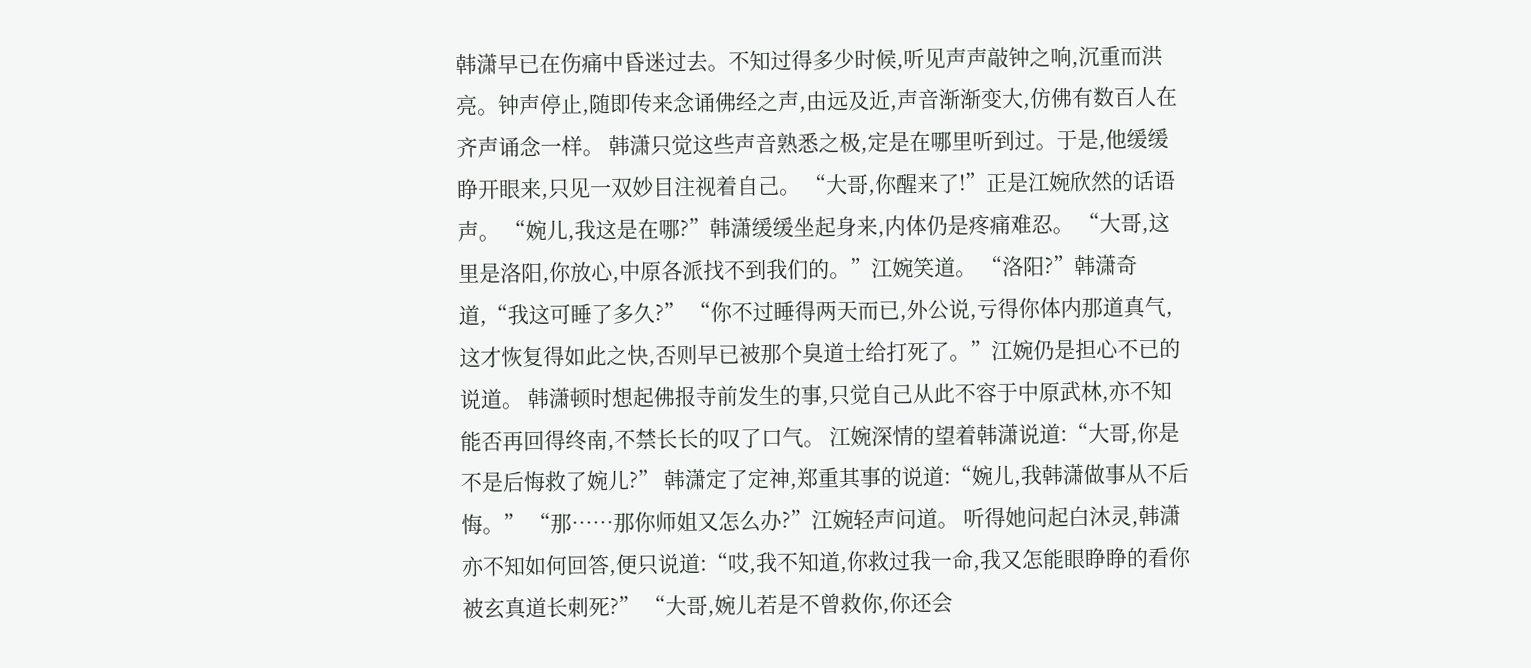韩潇早已在伤痛中昏迷过去。不知过得多少时候,听见声声敲钟之响,沉重而洪亮。钟声停止,随即传来念诵佛经之声,由远及近,声音渐渐变大,仿佛有数百人在齐声诵念一样。 韩潇只觉这些声音熟悉之极,定是在哪里听到过。于是,他缓缓睁开眼来,只见一双妙目注视着自己。 “大哥,你醒来了!”正是江婉欣然的话语声。 “婉儿,我这是在哪?”韩潇缓缓坐起身来,内体仍是疼痛难忍。 “大哥,这里是洛阳,你放心,中原各派找不到我们的。”江婉笑道。 “洛阳?”韩潇奇道,“我这可睡了多久?” “你不过睡得两天而已,外公说,亏得你体内那道真气,这才恢复得如此之快,否则早已被那个臭道士给打死了。”江婉仍是担心不已的说道。 韩潇顿时想起佛报寺前发生的事,只觉自己从此不容于中原武林,亦不知能否再回得终南,不禁长长的叹了口气。 江婉深情的望着韩潇说道:“大哥,你是不是后悔救了婉儿?” 韩潇定了定神,郑重其事的说道:“婉儿,我韩潇做事从不后悔。” “那……那你师姐又怎么办?”江婉轻声问道。 听得她问起白沐灵,韩潇亦不知如何回答,便只说道:“哎,我不知道,你救过我一命,我又怎能眼睁睁的看你被玄真道长刺死?” “大哥,婉儿若是不曾救你,你还会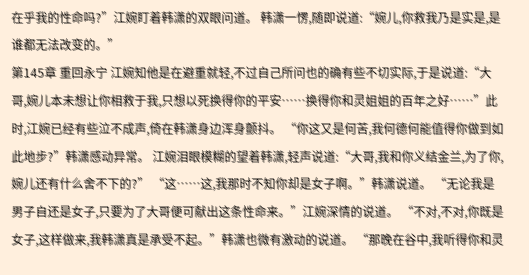在乎我的性命吗?”江婉盯着韩潇的双眼问道。 韩潇一愣,随即说道:“婉儿,你救我乃是实是,是谁都无法改变的。”
第145章 重回永宁 江婉知他是在避重就轻,不过自己所问也的确有些不切实际,于是说道:“大哥,婉儿本未想让你相救于我,只想以死换得你的平安……换得你和灵姐姐的百年之好……”此时,江婉已经有些泣不成声,倚在韩潇身边浑身颤抖。 “你这又是何苦,我何德何能值得你做到如此地步?”韩潇感动异常。 江婉泪眼模糊的望着韩潇,轻声说道:“大哥,我和你义结金兰,为了你,婉儿还有什么舍不下的?” “这……这,我那时不知你却是女子啊。”韩潇说道。 “无论我是男子自还是女子,只要为了大哥便可献出这条性命来。”江婉深情的说道。 “不对,不对,你既是女子,这样做来,我韩潇真是承受不起。”韩潇也微有激动的说道。 “那晚在谷中,我听得你和灵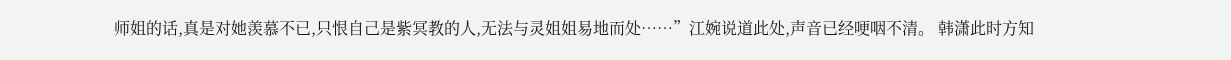师姐的话,真是对她羡慕不已,只恨自己是紫冥教的人,无法与灵姐姐易地而处……”江婉说道此处,声音已经哽咽不清。 韩潇此时方知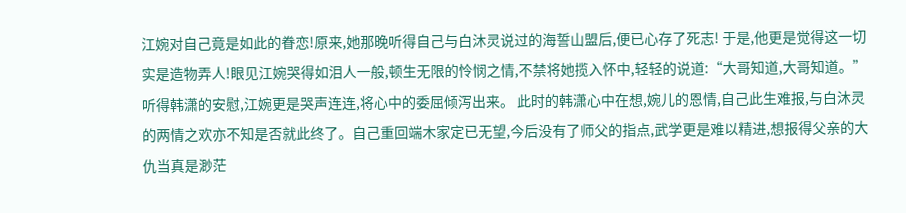江婉对自己竟是如此的眷恋!原来,她那晚听得自己与白沐灵说过的海誓山盟后,便已心存了死志! 于是,他更是觉得这一切实是造物弄人!眼见江婉哭得如泪人一般,顿生无限的怜悯之情,不禁将她揽入怀中,轻轻的说道:“大哥知道,大哥知道。” 听得韩潇的安慰,江婉更是哭声连连,将心中的委屈倾泻出来。 此时的韩潇心中在想,婉儿的恩情,自己此生难报,与白沐灵的两情之欢亦不知是否就此终了。自己重回端木家定已无望,今后没有了师父的指点,武学更是难以精进,想报得父亲的大仇当真是渺茫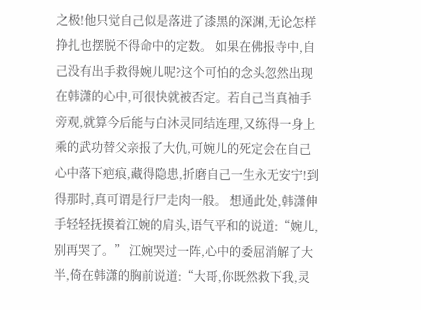之极!他只觉自己似是落进了漆黑的深渊,无论怎样挣扎也摆脱不得命中的定数。 如果在佛报寺中,自己没有出手救得婉儿呢?这个可怕的念头忽然出现在韩潇的心中,可很快就被否定。若自己当真袖手旁观,就算今后能与白沐灵同结连理,又练得一身上乘的武功替父亲报了大仇,可婉儿的死定会在自己心中落下疤痕,藏得隐患,折磨自己一生永无安宁!到得那时,真可谓是行尸走肉一般。 想通此处,韩潇伸手轻轻抚摸着江婉的肩头,语气平和的说道:“婉儿,别再哭了。” 江婉哭过一阵,心中的委屈消解了大半,倚在韩潇的胸前说道:“大哥,你既然救下我,灵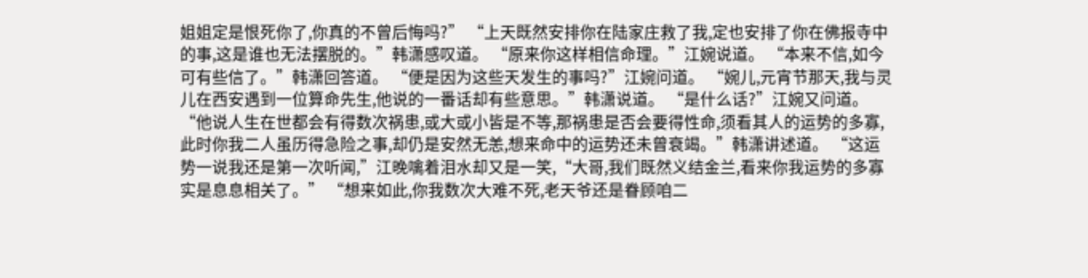姐姐定是恨死你了,你真的不曾后悔吗?” “上天既然安排你在陆家庄救了我,定也安排了你在佛报寺中的事,这是谁也无法摆脱的。”韩潇感叹道。 “原来你这样相信命理。”江婉说道。 “本来不信,如今可有些信了。”韩潇回答道。 “便是因为这些天发生的事吗?”江婉问道。 “婉儿,元宵节那天,我与灵儿在西安遇到一位算命先生,他说的一番话却有些意思。”韩潇说道。 “是什么话?”江婉又问道。 “他说人生在世都会有得数次祸患,或大或小皆是不等,那祸患是否会要得性命,须看其人的运势的多寡,此时你我二人虽历得急险之事,却仍是安然无恙,想来命中的运势还未曾衰竭。”韩潇讲述道。 “这运势一说我还是第一次听闻,”江晚噙着泪水却又是一笑,“大哥,我们既然义结金兰,看来你我运势的多寡实是息息相关了。” “想来如此,你我数次大难不死,老天爷还是眷顾咱二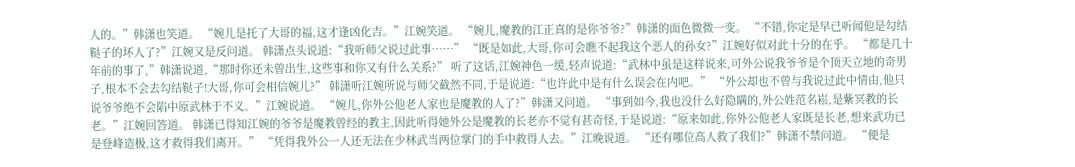人的。”韩潇也笑道。 “婉儿是托了大哥的福,这才逢凶化吉。”江婉笑道。 “婉儿,魔教的江正真的是你爷爷?”韩潇的面色微微一变。 “不错,你定是早已听闻他是勾结鞑子的坏人了?”江婉又是反问道。 韩潇点头说道:“我听师父说过此事……” “既是如此,大哥,你可会瞧不起我这个恶人的孙女?”江婉好似对此十分的在乎。 “都是几十年前的事了,”韩潇说道,“那时你还未曾出生,这些事和你又有什么关系?” 听了这话,江婉神色一缓,轻声说道:“武林中虽是这样说来,可外公说我爷爷是个顶天立地的奇男子,根本不会去勾结鞑子!大哥,你可会相信婉儿?” 韩潇听江婉所说与师父截然不同,于是说道:“也许此中是有什么误会在内吧。” “外公却也不曾与我说过此中情由,他只说爷爷绝不会陷中原武林于不义。”江婉说道。 “婉儿,你外公他老人家也是魔教的人了?”韩潇又问道。 “事到如今,我也没什么好隐瞒的,外公姓范名崧,是紫冥教的长老。”江婉回答道。 韩潇已得知江婉的爷爷是魔教曾经的教主,因此听得她外公是魔教的长老亦不觉有甚奇怪,于是说道:“原来如此,你外公他老人家既是长老,想来武功已是登峰造极,这才救得我们离开。” “凭得我外公一人还无法在少林武当两位掌门的手中救得人去。”江晚说道。 “还有哪位高人救了我们?”韩潇不禁问道。 “便是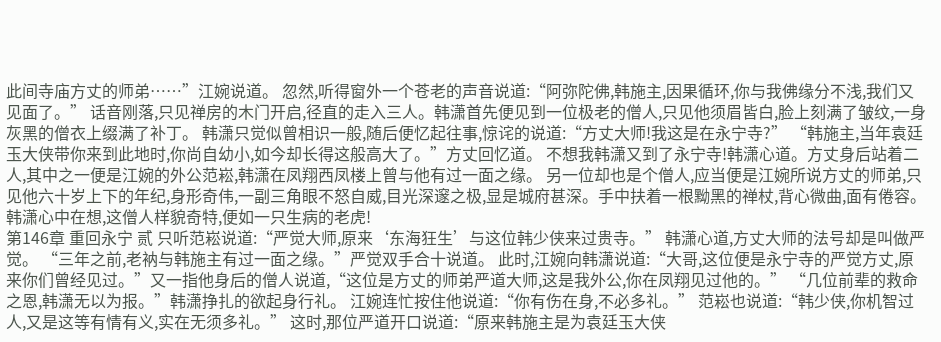此间寺庙方丈的师弟……”江婉说道。 忽然,听得窗外一个苍老的声音说道:“阿弥陀佛,韩施主,因果循环,你与我佛缘分不浅,我们又见面了。” 话音刚落,只见禅房的木门开启,径直的走入三人。韩潇首先便见到一位极老的僧人,只见他须眉皆白,脸上刻满了皱纹,一身灰黑的僧衣上缀满了补丁。 韩潇只觉似曾相识一般,随后便忆起往事,惊诧的说道:“方丈大师!我这是在永宁寺?” “韩施主,当年袁廷玉大侠带你来到此地时,你尚自幼小,如今却长得这般高大了。”方丈回忆道。 不想我韩潇又到了永宁寺!韩潇心道。方丈身后站着二人,其中之一便是江婉的外公范崧,韩潇在凤翔西凤楼上曾与他有过一面之缘。 另一位却也是个僧人,应当便是江婉所说方丈的师弟,只见他六十岁上下的年纪,身形奇伟,一副三角眼不怒自威,目光深邃之极,显是城府甚深。手中扶着一根黝黑的禅杖,背心微曲,面有倦容。 韩潇心中在想,这僧人样貌奇特,便如一只生病的老虎!
第146章 重回永宁 贰 只听范崧说道:“严觉大师,原来‘东海狂生’与这位韩少侠来过贵寺。” 韩潇心道,方丈大师的法号却是叫做严觉。 “三年之前,老衲与韩施主有过一面之缘。”严觉双手合十说道。 此时,江婉向韩潇说道:“大哥,这位便是永宁寺的严觉方丈,原来你们曾经见过。”又一指他身后的僧人说道,“这位是方丈的师弟严道大师,这是我外公,你在凤翔见过他的。” “几位前辈的救命之恩,韩潇无以为报。”韩潇挣扎的欲起身行礼。 江婉连忙按住他说道:“你有伤在身,不必多礼。” 范崧也说道:“韩少侠,你机智过人,又是这等有情有义,实在无须多礼。” 这时,那位严道开口说道:“原来韩施主是为袁廷玉大侠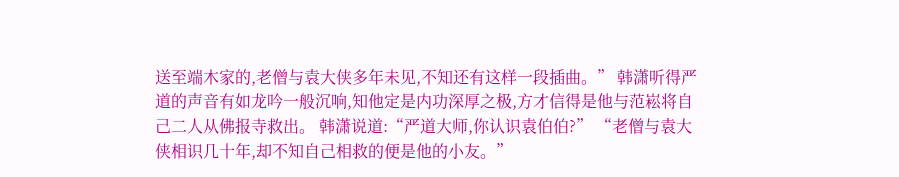送至端木家的,老僧与袁大侠多年未见,不知还有这样一段插曲。” 韩潇听得严道的声音有如龙吟一般沉响,知他定是内功深厚之极,方才信得是他与范崧将自己二人从佛报寺救出。 韩潇说道:“严道大师,你认识袁伯伯?” “老僧与袁大侠相识几十年,却不知自己相救的便是他的小友。”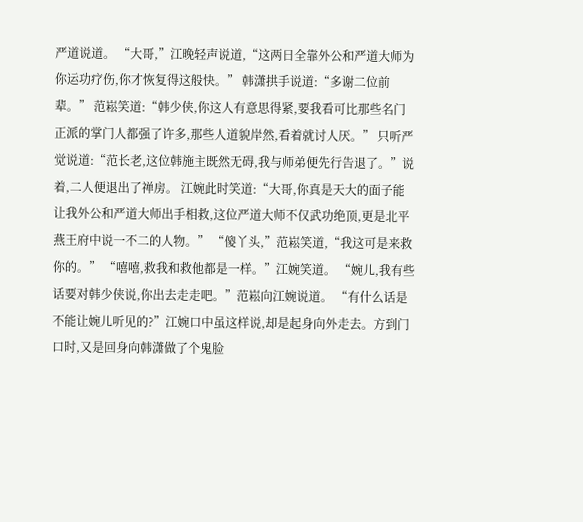严道说道。 “大哥,”江晚轻声说道,“这两日全靠外公和严道大师为你运功疗伤,你才恢复得这般快。” 韩潇拱手说道:“多谢二位前辈。” 范崧笑道:“韩少侠,你这人有意思得紧,要我看可比那些名门正派的掌门人都强了许多,那些人道貌岸然,看着就讨人厌。” 只听严觉说道:“范长老,这位韩施主既然无碍,我与师弟便先行告退了。”说着,二人便退出了禅房。 江婉此时笑道:“大哥,你真是天大的面子能让我外公和严道大师出手相救,这位严道大师不仅武功绝顶,更是北平燕王府中说一不二的人物。” “傻丫头,”范崧笑道,“我这可是来救你的。” “嘻嘻,救我和救他都是一样。”江婉笑道。 “婉儿,我有些话要对韩少侠说,你出去走走吧。”范崧向江婉说道。 “有什么话是不能让婉儿听见的?”江婉口中虽这样说,却是起身向外走去。方到门口时,又是回身向韩潇做了个鬼脸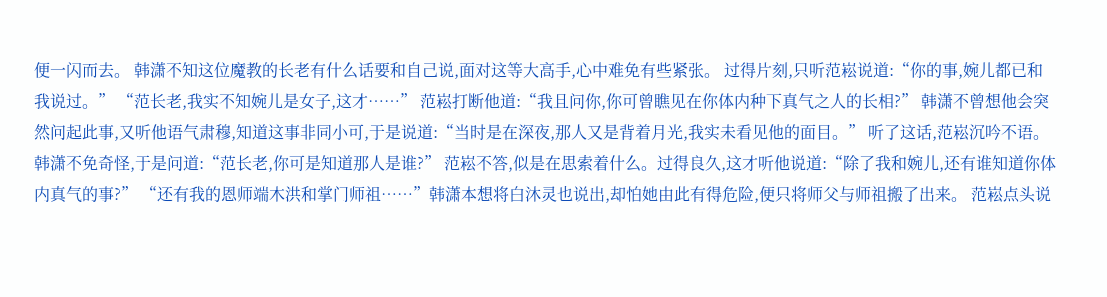便一闪而去。 韩潇不知这位魔教的长老有什么话要和自己说,面对这等大高手,心中难免有些紧张。 过得片刻,只听范崧说道:“你的事,婉儿都已和我说过。” “范长老,我实不知婉儿是女子,这才……” 范崧打断他道:“我且问你,你可曾瞧见在你体内种下真气之人的长相?” 韩潇不曾想他会突然问起此事,又听他语气肃穆,知道这事非同小可,于是说道:“当时是在深夜,那人又是背着月光,我实未看见他的面目。” 听了这话,范崧沉吟不语。 韩潇不免奇怪,于是问道:“范长老,你可是知道那人是谁?” 范崧不答,似是在思索着什么。过得良久,这才听他说道:“除了我和婉儿,还有谁知道你体内真气的事?” “还有我的恩师端木洪和掌门师祖……”韩潇本想将白沐灵也说出,却怕她由此有得危险,便只将师父与师祖搬了出来。 范崧点头说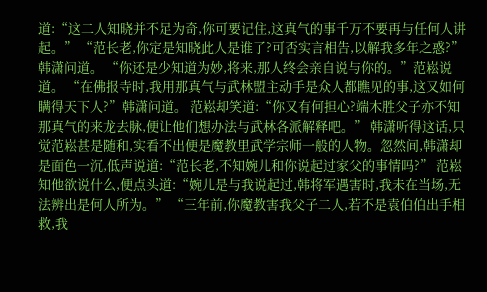道:“这二人知晓并不足为奇,你可要记住,这真气的事千万不要再与任何人讲起。” “范长老,你定是知晓此人是谁了?可否实言相告,以解我多年之惑?”韩潇问道。 “你还是少知道为妙,将来,那人终会亲自说与你的。”范崧说道。 “在佛报寺时,我用那真气与武林盟主动手是众人都瞧见的事,这又如何瞒得天下人?”韩潇问道。 范崧却笑道:“你又有何担心?端木胜父子亦不知那真气的来龙去脉,便让他们想办法与武林各派解释吧。” 韩潇听得这话,只觉范崧甚是随和,实看不出便是魔教里武学宗师一般的人物。忽然间,韩潇却是面色一沉,低声说道:“范长老,不知婉儿和你说起过家父的事情吗?” 范崧知他欲说什么,便点头道:“婉儿是与我说起过,韩将军遇害时,我未在当场,无法辨出是何人所为。” “三年前,你魔教害我父子二人,若不是袁伯伯出手相救,我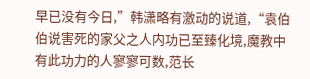早已没有今日,”韩潇略有激动的说道,“袁伯伯说害死的家父之人内功已至臻化境,魔教中有此功力的人寥寥可数,范长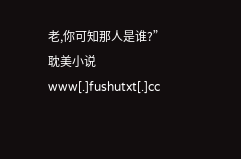老,你可知那人是谁?”
耽美小说 www[.]fushutxt[.]cc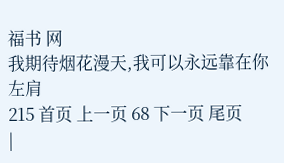福书 网
我期待烟花漫天,我可以永远靠在你左肩
215 首页 上一页 68 下一页 尾页
|